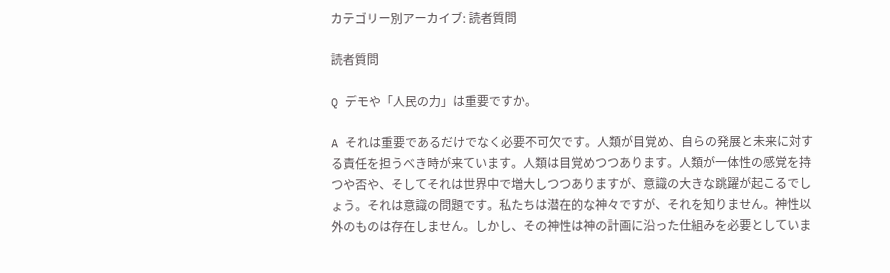カテゴリー別アーカイブ: 読者質問

読者質問

Q デモや「人民の力」は重要ですか。

A それは重要であるだけでなく必要不可欠です。人類が目覚め、自らの発展と未来に対する責任を担うべき時が来ています。人類は目覚めつつあります。人類が一体性の感覚を持つや否や、そしてそれは世界中で増大しつつありますが、意識の大きな跳躍が起こるでしょう。それは意識の問題です。私たちは潜在的な神々ですが、それを知りません。神性以外のものは存在しません。しかし、その神性は神の計画に沿った仕組みを必要としていま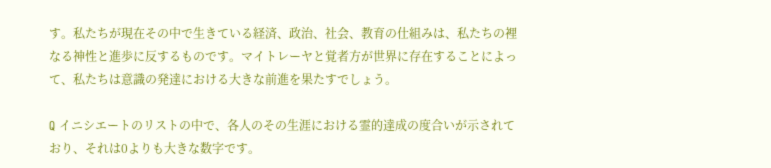す。私たちが現在その中で生きている経済、政治、社会、教育の仕組みは、私たちの裡なる神性と進歩に反するものです。マイトレーヤと覚者方が世界に存在することによって、私たちは意識の発達における大きな前進を果たすでしょう。

Q イニシエートのリストの中で、各人のその生涯における霊的達成の度合いが示されており、それは0よりも大きな数字です。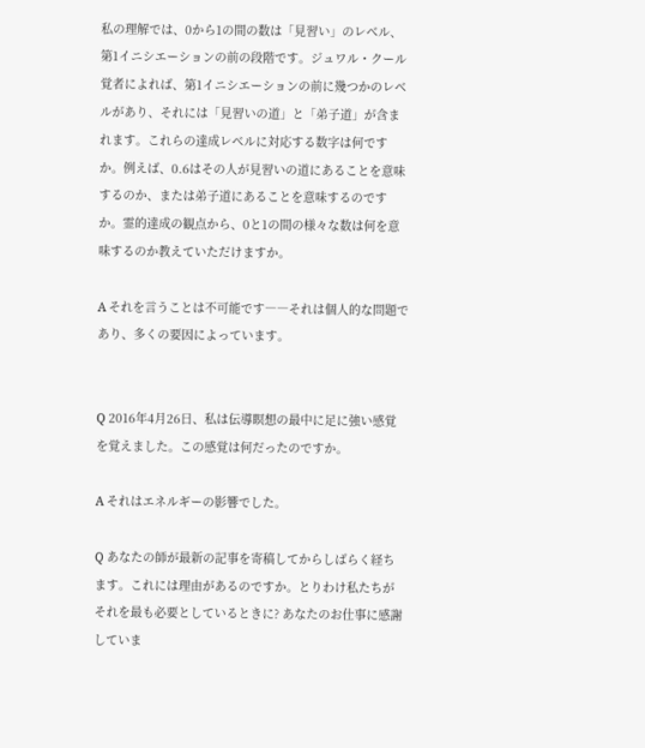私の理解では、0から1の間の数は「見習い」のレベル、第1イニシエーションの前の段階です。ジュワル・クール覚者によれば、第1イニシエーションの前に幾つかのレベルがあり、それには「見習いの道」と「弟子道」が含まれます。これらの達成レベルに対応する数字は何ですか。例えば、0.6はその人が見習いの道にあることを意味するのか、または弟子道にあることを意味するのですか。霊的達成の観点から、0と1の間の様々な数は何を意味するのか教えていただけますか。

A それを言うことは不可能です――それは個人的な問題であり、多くの要因によっています。


Q 2016年4月26日、私は伝導瞑想の最中に足に強い感覚を覚えました。この感覚は何だったのですか。

A それはエネルギーの影響でした。

Q あなたの師が最新の記事を寄稿してからしばらく経ちます。これには理由があるのですか。とりわけ私たちがそれを最も必要としているときに? あなたのお仕事に感謝していま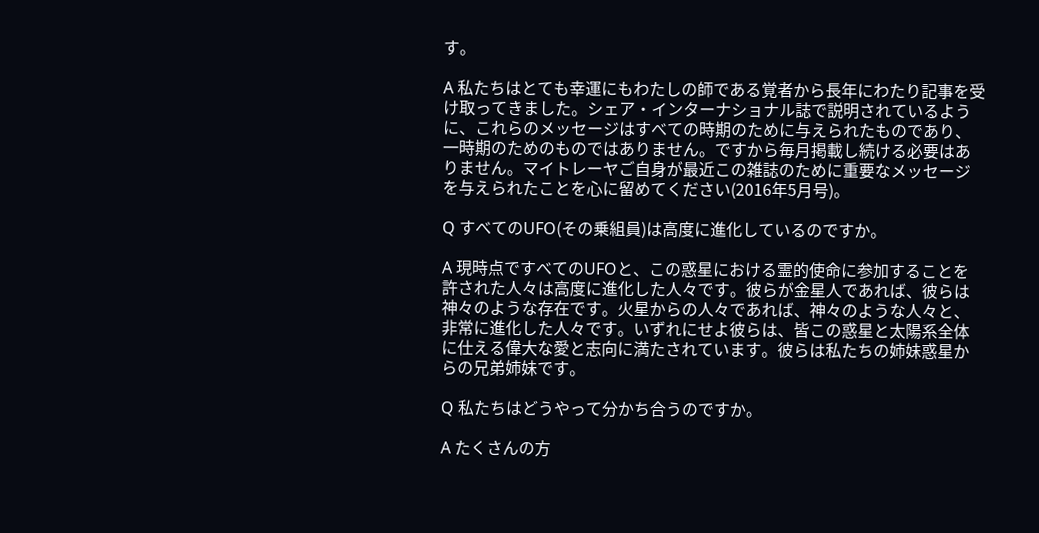す。

A 私たちはとても幸運にもわたしの師である覚者から長年にわたり記事を受け取ってきました。シェア・インターナショナル誌で説明されているように、これらのメッセージはすべての時期のために与えられたものであり、一時期のためのものではありません。ですから毎月掲載し続ける必要はありません。マイトレーヤご自身が最近この雑誌のために重要なメッセージを与えられたことを心に留めてください(2016年5月号)。

Q すべてのUFO(その乗組員)は高度に進化しているのですか。

A 現時点ですべてのUFOと、この惑星における霊的使命に参加することを許された人々は高度に進化した人々です。彼らが金星人であれば、彼らは神々のような存在です。火星からの人々であれば、神々のような人々と、非常に進化した人々です。いずれにせよ彼らは、皆この惑星と太陽系全体に仕える偉大な愛と志向に満たされています。彼らは私たちの姉妹惑星からの兄弟姉妹です。

Q 私たちはどうやって分かち合うのですか。

A たくさんの方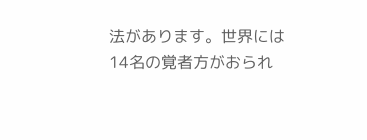法があります。世界には14名の覚者方がおられ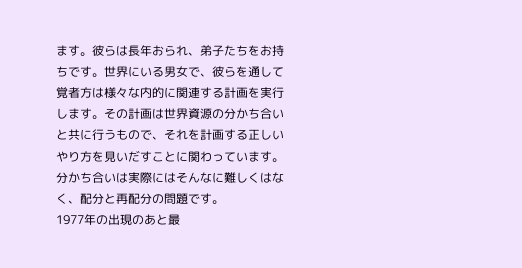ます。彼らは長年おられ、弟子たちをお持ちです。世界にいる男女で、彼らを通して覚者方は様々な内的に関連する計画を実行します。その計画は世界資源の分かち合いと共に行うもので、それを計画する正しいやり方を見いだすことに関わっています。分かち合いは実際にはそんなに難しくはなく、配分と再配分の問題です。
1977年の出現のあと最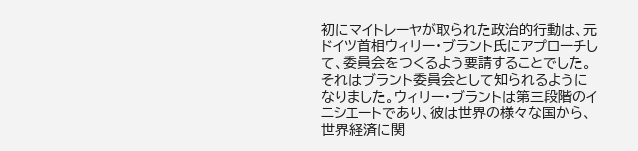初にマイトレーヤが取られた政治的行動は、元ドイツ首相ウィリー・ブラント氏にアプローチして、委員会をつくるよう要請することでした。それはブラント委員会として知られるようになりました。ウィリー・ブラントは第三段階のイニシエートであり、彼は世界の様々な国から、世界経済に関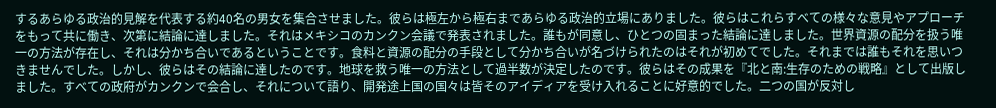するあらゆる政治的見解を代表する約40名の男女を集合させました。彼らは極左から極右まであらゆる政治的立場にありました。彼らはこれらすべての様々な意見やアプローチをもって共に働き、次第に結論に達しました。それはメキシコのカンクン会議で発表されました。誰もが同意し、ひとつの固まった結論に達しました。世界資源の配分を扱う唯一の方法が存在し、それは分かち合いであるということです。食料と資源の配分の手段として分かち合いが名づけられたのはそれが初めてでした。それまでは誰もそれを思いつきませんでした。しかし、彼らはその結論に達したのです。地球を救う唯一の方法として過半数が決定したのです。彼らはその成果を『北と南:生存のための戦略』として出版しました。すべての政府がカンクンで会合し、それについて語り、開発途上国の国々は皆そのアイディアを受け入れることに好意的でした。二つの国が反対し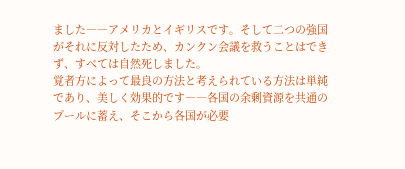ました――アメリカとイギリスです。そして二つの強国がそれに反対したため、カンクン会議を救うことはできず、すべては自然死しました。
覚者方によって最良の方法と考えられている方法は単純であり、美しく効果的です――各国の余剰資源を共通のプールに蓄え、そこから各国が必要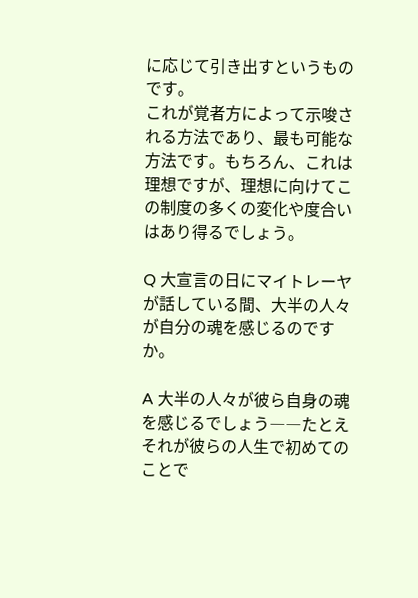に応じて引き出すというものです。
これが覚者方によって示唆される方法であり、最も可能な方法です。もちろん、これは理想ですが、理想に向けてこの制度の多くの変化や度合いはあり得るでしょう。

Q 大宣言の日にマイトレーヤが話している間、大半の人々が自分の魂を感じるのですか。

A 大半の人々が彼ら自身の魂を感じるでしょう――たとえそれが彼らの人生で初めてのことで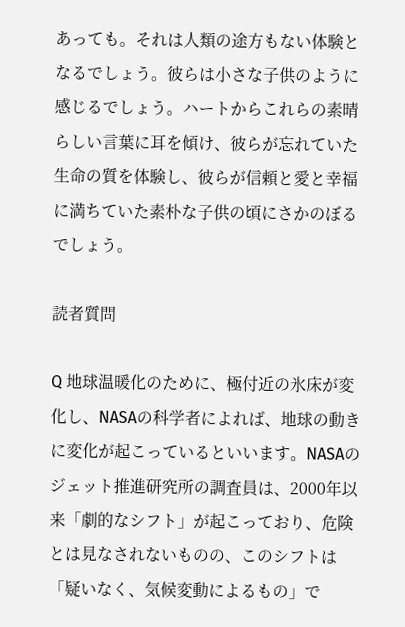あっても。それは人類の途方もない体験となるでしょう。彼らは小さな子供のように感じるでしょう。ハートからこれらの素晴らしい言葉に耳を傾け、彼らが忘れていた生命の質を体験し、彼らが信頼と愛と幸福に満ちていた素朴な子供の頃にさかのぼるでしょう。

読者質問

Q 地球温暖化のために、極付近の氷床が変化し、NASAの科学者によれば、地球の動きに変化が起こっているといいます。NASAのジェット推進研究所の調査員は、2000年以来「劇的なシフト」が起こっており、危険とは見なされないものの、このシフトは「疑いなく、気候変動によるもの」で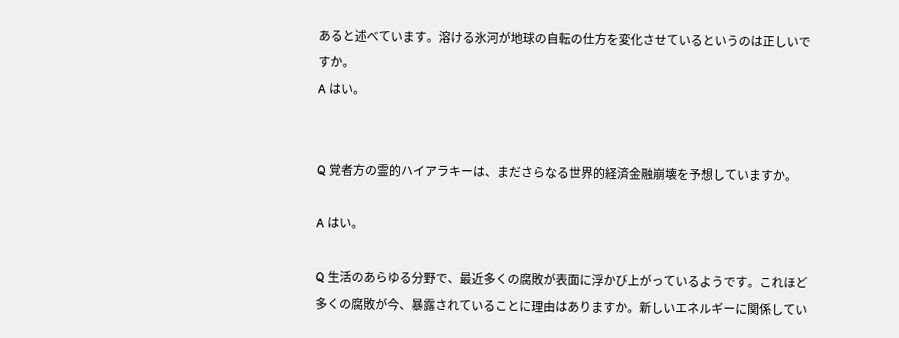あると述べています。溶ける氷河が地球の自転の仕方を変化させているというのは正しいですか。
A はい。


Q 覚者方の霊的ハイアラキーは、まださらなる世界的経済金融崩壊を予想していますか。

A はい。

Q 生活のあらゆる分野で、最近多くの腐敗が表面に浮かび上がっているようです。これほど多くの腐敗が今、暴露されていることに理由はありますか。新しいエネルギーに関係してい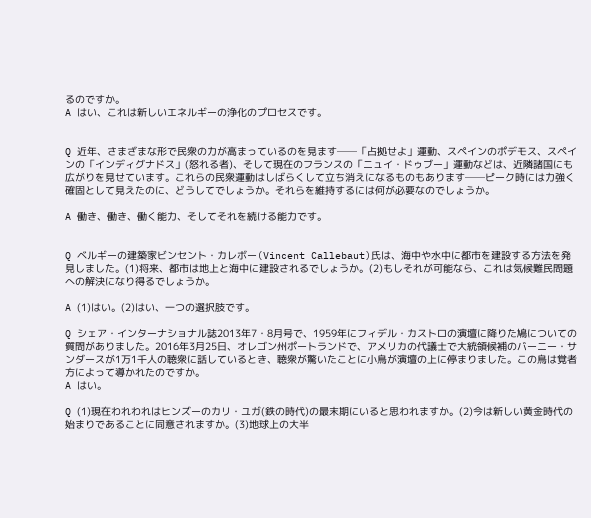るのですか。
A はい、これは新しいエネルギーの浄化のプロセスです。


Q 近年、さまざまな形で民衆の力が高まっているのを見ます──「占拠せよ」運動、スペインのポデモス、スペインの「インディグナドス」(怒れる者)、そして現在のフランスの「ニュイ・ドゥブー」運動などは、近隣諸国にも広がりを見せています。これらの民衆運動はしばらくして立ち消えになるものもあります──ピーク時には力強く確固として見えたのに、どうしてでしょうか。それらを維持するには何が必要なのでしょうか。

A 働き、働き、働く能力、そしてそれを続ける能力です。


Q ベルギーの建築家ビンセント・カレボー(Vincent Callebaut)氏は、海中や水中に都市を建設する方法を発見しました。(1)将来、都市は地上と海中に建設されるでしょうか。(2)もしそれが可能なら、これは気候難民問題への解決になり得るでしょうか。

A (1)はい。(2)はい、一つの選択肢です。

Q シェア・インターナショナル誌2013年7・8月号で、1959年にフィデル・カストロの演壇に降りた鳩についての質問がありました。2016年3月25日、オレゴン州ポートランドで、アメリカの代議士で大統領候補のバーニー・サンダースが1万1千人の聴衆に話しているとき、聴衆が驚いたことに小鳥が演壇の上に停まりました。この鳥は覚者方によって導かれたのですか。
A はい。

Q (1)現在われわれはヒンズーのカリ・ユガ(鉄の時代)の最末期にいると思われますか。(2)今は新しい黄金時代の始まりであることに同意されますか。(3)地球上の大半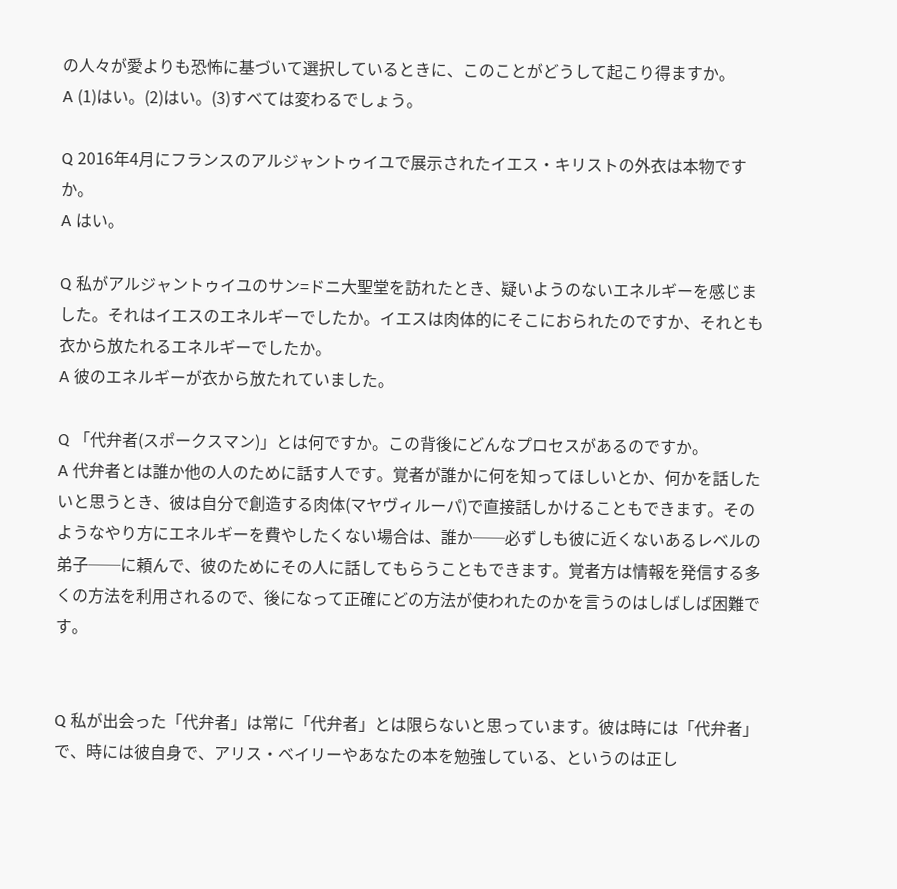の人々が愛よりも恐怖に基づいて選択しているときに、このことがどうして起こり得ますか。
A (1)はい。(2)はい。(3)すべては変わるでしょう。

Q 2016年4月にフランスのアルジャントゥイユで展示されたイエス・キリストの外衣は本物ですか。
A はい。

Q 私がアルジャントゥイユのサン=ドニ大聖堂を訪れたとき、疑いようのないエネルギーを感じました。それはイエスのエネルギーでしたか。イエスは肉体的にそこにおられたのですか、それとも衣から放たれるエネルギーでしたか。
A 彼のエネルギーが衣から放たれていました。

Q 「代弁者(スポークスマン)」とは何ですか。この背後にどんなプロセスがあるのですか。
A 代弁者とは誰か他の人のために話す人です。覚者が誰かに何を知ってほしいとか、何かを話したいと思うとき、彼は自分で創造する肉体(マヤヴィルーパ)で直接話しかけることもできます。そのようなやり方にエネルギーを費やしたくない場合は、誰か──必ずしも彼に近くないあるレベルの弟子──に頼んで、彼のためにその人に話してもらうこともできます。覚者方は情報を発信する多くの方法を利用されるので、後になって正確にどの方法が使われたのかを言うのはしばしば困難です。


Q 私が出会った「代弁者」は常に「代弁者」とは限らないと思っています。彼は時には「代弁者」で、時には彼自身で、アリス・ベイリーやあなたの本を勉強している、というのは正し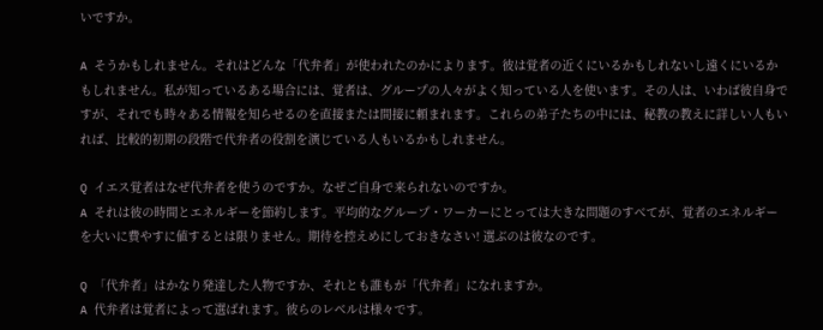いですか。

A そうかもしれません。それはどんな「代弁者」が使われたのかによります。彼は覚者の近くにいるかもしれないし遠くにいるかもしれません。私が知っているある場合には、覚者は、グループの人々がよく知っている人を使います。その人は、いわば彼自身ですが、それでも時々ある情報を知らせるのを直接または間接に頼まれます。これらの弟子たちの中には、秘教の教えに詳しい人もいれば、比較的初期の段階で代弁者の役割を演じている人もいるかもしれません。

Q イエス覚者はなぜ代弁者を使うのですか。なぜご自身で来られないのですか。
A それは彼の時間とエネルギーを節約します。平均的なグループ・ワーカーにとっては大きな問題のすべてが、覚者のエネルギーを大いに費やすに値するとは限りません。期待を控えめにしておきなさい! 選ぶのは彼なのです。

Q 「代弁者」はかなり発達した人物ですか、それとも誰もが「代弁者」になれますか。
A 代弁者は覚者によって選ばれます。彼らのレベルは様々です。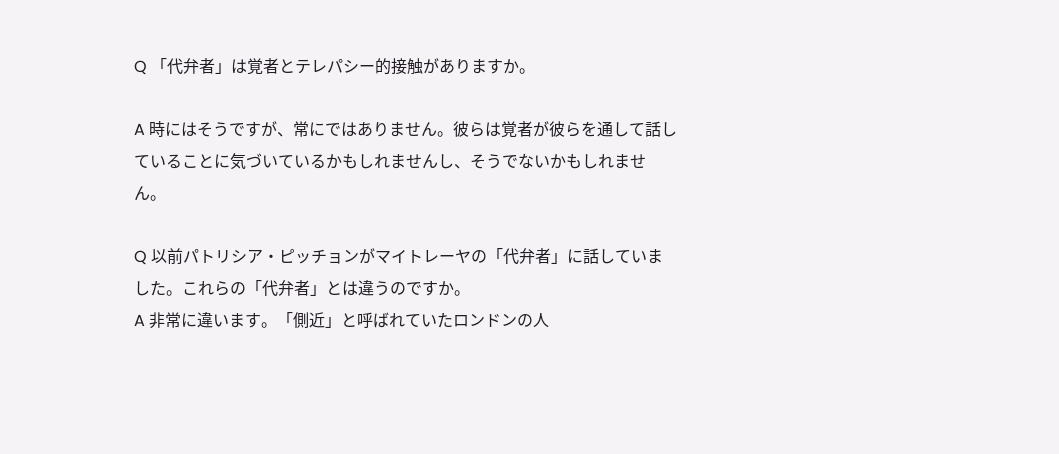Q 「代弁者」は覚者とテレパシー的接触がありますか。

A 時にはそうですが、常にではありません。彼らは覚者が彼らを通して話していることに気づいているかもしれませんし、そうでないかもしれません。

Q 以前パトリシア・ピッチョンがマイトレーヤの「代弁者」に話していました。これらの「代弁者」とは違うのですか。
A 非常に違います。「側近」と呼ばれていたロンドンの人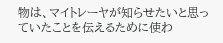物は、マイトレーヤが知らせたいと思っていたことを伝えるために使わ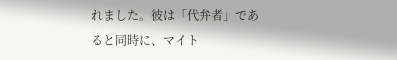れました。彼は「代弁者」であると同時に、マイト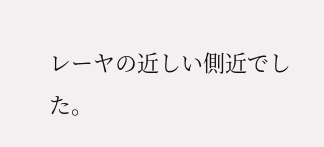レーヤの近しい側近でした。